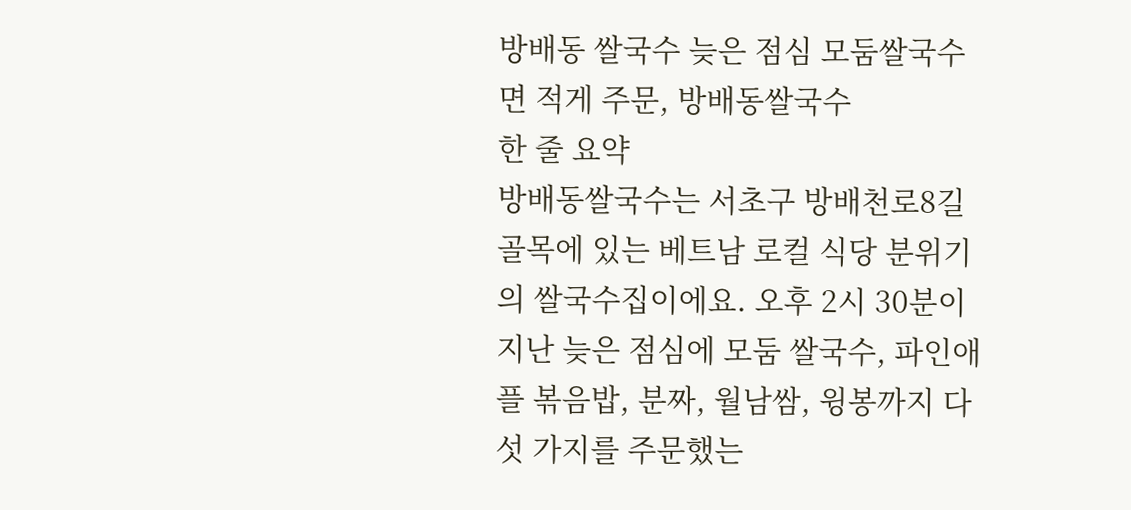방배동 쌀국수 늦은 점심 모둠쌀국수 면 적게 주문, 방배동쌀국수
한 줄 요약
방배동쌀국수는 서초구 방배천로8길 골목에 있는 베트남 로컬 식당 분위기의 쌀국수집이에요. 오후 2시 30분이 지난 늦은 점심에 모둠 쌀국수, 파인애플 볶음밥, 분짜, 월남쌈, 윙봉까지 다섯 가지를 주문했는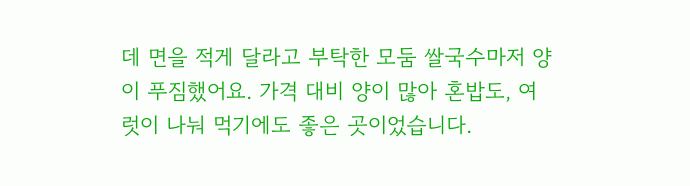데 면을 적게 달라고 부탁한 모둠 쌀국수마저 양이 푸짐했어요. 가격 대비 양이 많아 혼밥도, 여럿이 나눠 먹기에도 좋은 곳이었습니다.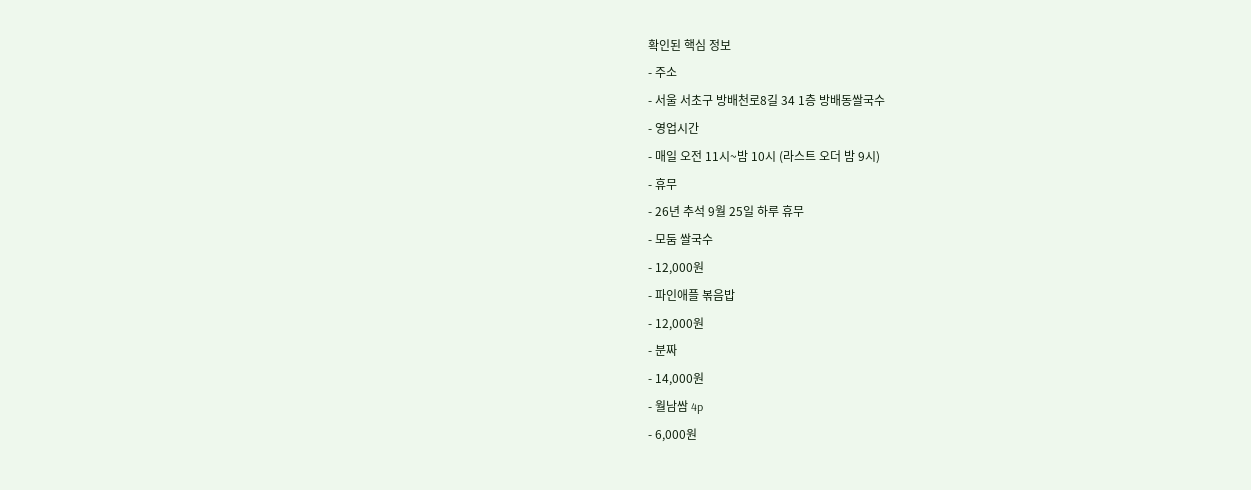확인된 핵심 정보
- 주소
- 서울 서초구 방배천로8길 34 1층 방배동쌀국수
- 영업시간
- 매일 오전 11시~밤 10시 (라스트 오더 밤 9시)
- 휴무
- 26년 추석 9월 25일 하루 휴무
- 모둠 쌀국수
- 12,000원
- 파인애플 볶음밥
- 12,000원
- 분짜
- 14,000원
- 월남쌈 4p
- 6,000원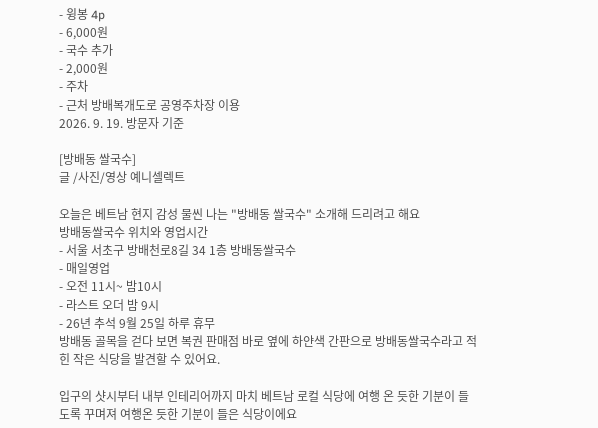- 윙봉 4p
- 6,000원
- 국수 추가
- 2,000원
- 주차
- 근처 방배복개도로 공영주차장 이용
2026. 9. 19. 방문자 기준

[방배동 쌀국수]
글 /사진/영상 예니셀렉트

오늘은 베트남 현지 감성 물씬 나는 "방배동 쌀국수" 소개해 드리려고 해요
방배동쌀국수 위치와 영업시간
- 서울 서초구 방배천로8길 34 1층 방배동쌀국수
- 매일영업
- 오전 11시~ 밤10시
- 라스트 오더 밤 9시
- 26년 추석 9월 25일 하루 휴무
방배동 골목을 걷다 보면 복권 판매점 바로 옆에 하얀색 간판으로 방배동쌀국수라고 적힌 작은 식당을 발견할 수 있어요.

입구의 샷시부터 내부 인테리어까지 마치 베트남 로컬 식당에 여행 온 듯한 기분이 들도록 꾸며져 여행온 듯한 기분이 들은 식당이에요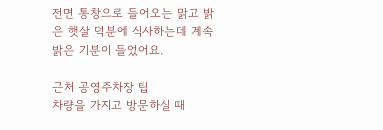전면 통창으로 들어오는 맑고 밝은 햇살 덕분에 식사하는데 계속 밝은 기분이 들었어요.

근처 공영주차장 팁
차량을 가지고 방문하실 때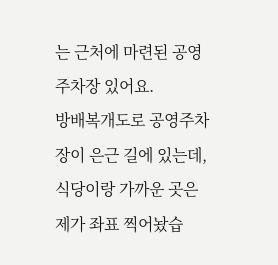는 근처에 마련된 공영주차장 있어요.
방배복개도로 공영주차장이 은근 길에 있는데, 식당이랑 가까운 곳은 제가 좌표 찍어놨습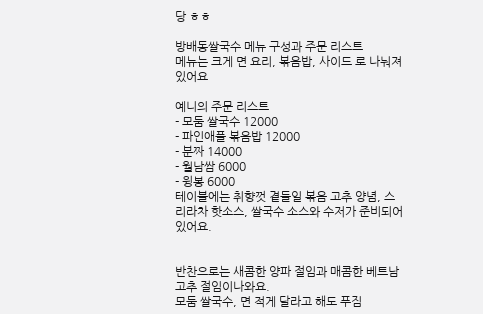당 ㅎㅎ

방배동쌀국수 메뉴 구성과 주문 리스트
메뉴는 크게 면 요리, 볶음밥, 사이드 로 나눠져 있어요

예니의 주문 리스트
- 모둠 쌀국수 12000
- 파인애플 볶음밥 12000
- 분짜 14000
- 월남쌈 6000
- 윙봉 6000
테이블에는 취향껏 곁들일 볶음 고추 양념, 스리라차 핫소스, 쌀국수 소스와 수저가 준비되어 있어요.


반찬으로는 새콤한 양파 절임과 매콤한 베트남 고추 절임이나와요.
모둠 쌀국수, 면 적게 달라고 해도 푸짐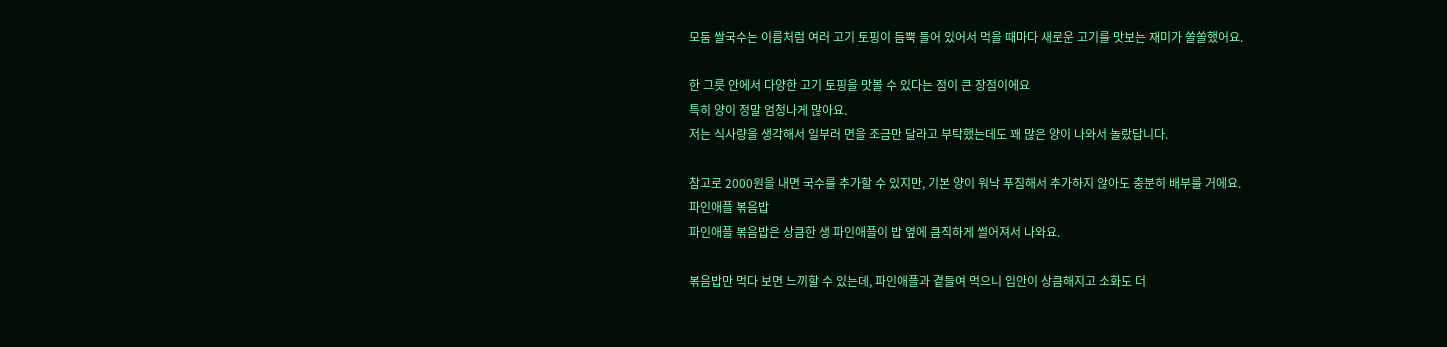모둠 쌀국수는 이름처럼 여러 고기 토핑이 듬뿍 들어 있어서 먹을 때마다 새로운 고기를 맛보는 재미가 쏠쏠했어요.

한 그릇 안에서 다양한 고기 토핑을 맛볼 수 있다는 점이 큰 장점이에요
특히 양이 정말 엄청나게 많아요.
저는 식사량을 생각해서 일부러 면을 조금만 달라고 부탁했는데도 꽤 많은 양이 나와서 놀랐답니다.

참고로 2000원을 내면 국수를 추가할 수 있지만, 기본 양이 워낙 푸짐해서 추가하지 않아도 충분히 배부를 거에요.
파인애플 볶음밥
파인애플 볶음밥은 상큼한 생 파인애플이 밥 옆에 큼직하게 썰어져서 나와요.

볶음밥만 먹다 보면 느끼할 수 있는데, 파인애플과 곁들여 먹으니 입안이 상큼해지고 소화도 더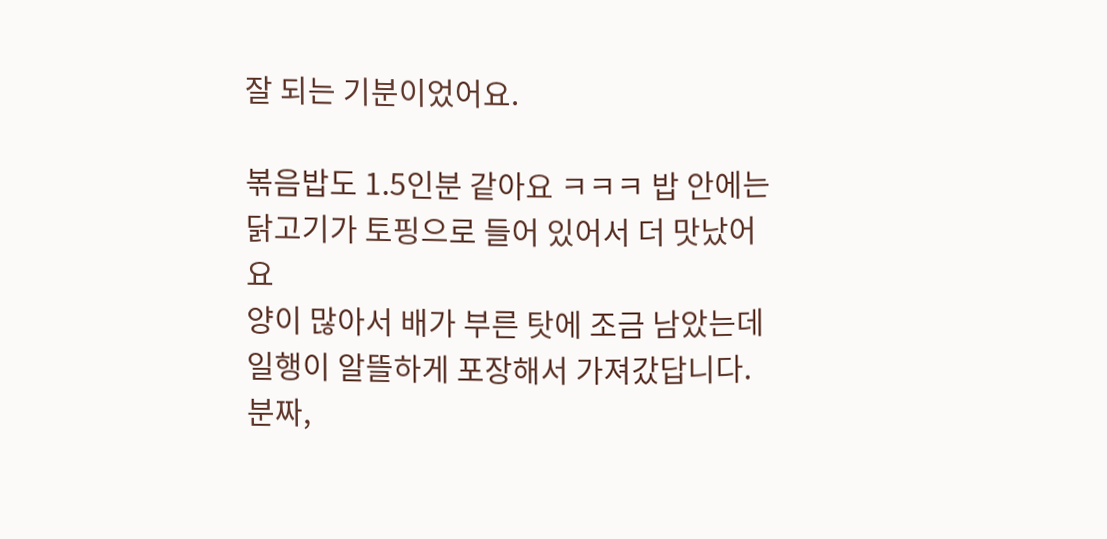잘 되는 기분이었어요.

볶음밥도 1.5인분 같아요 ㅋㅋㅋ 밥 안에는 닭고기가 토핑으로 들어 있어서 더 맛났어요
양이 많아서 배가 부른 탓에 조금 남았는데 일행이 알뜰하게 포장해서 가져갔답니다.
분짜,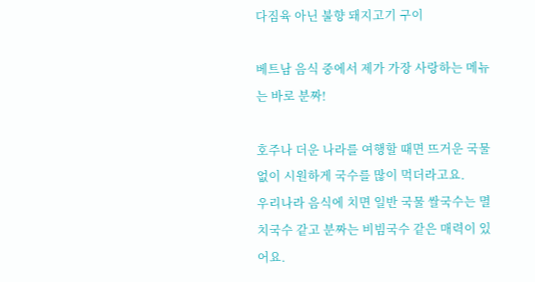다짐육 아닌 불향 돼지고기 구이

베트남 음식 중에서 제가 가장 사랑하는 메뉴는 바로 분짜!

호주나 더운 나라를 여행할 때면 뜨거운 국물 없이 시원하게 국수를 많이 먹더라고요.
우리나라 음식에 치면 일반 국물 쌀국수는 멸치국수 같고 분짜는 비빔국수 같은 매력이 있어요.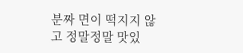분짜 면이 떡지지 않고 정말정말 맛있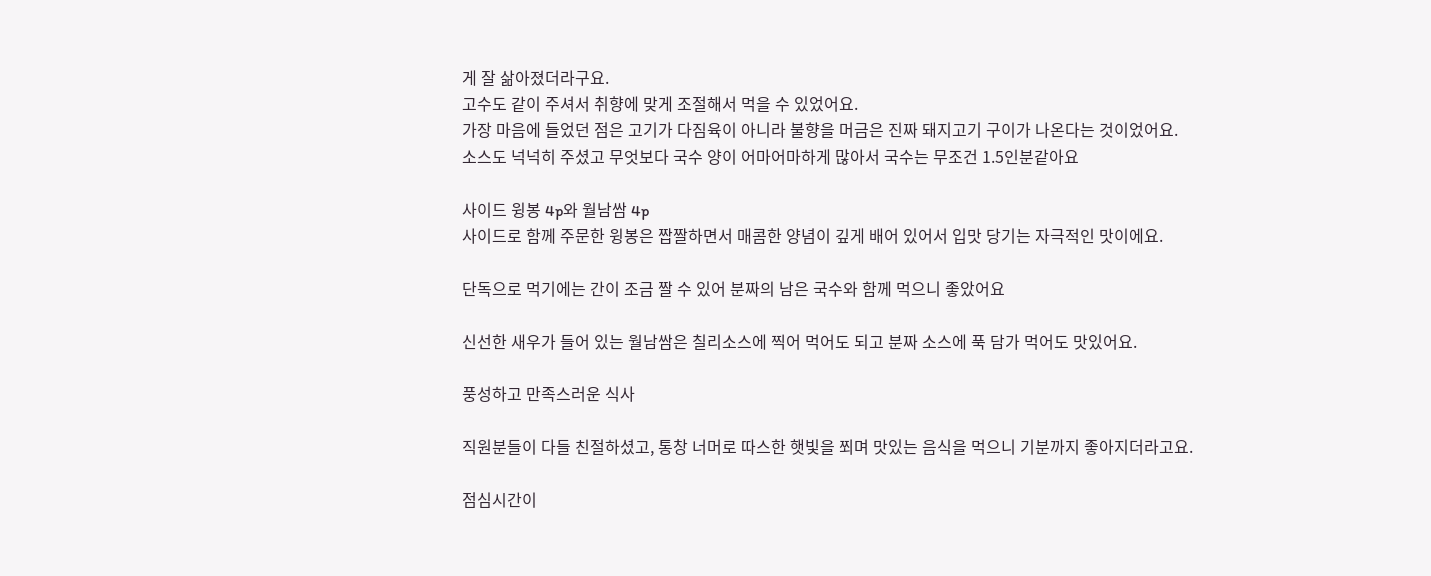게 잘 삶아졌더라구요.
고수도 같이 주셔서 취향에 맞게 조절해서 먹을 수 있었어요.
가장 마음에 들었던 점은 고기가 다짐육이 아니라 불향을 머금은 진짜 돼지고기 구이가 나온다는 것이었어요.
소스도 넉넉히 주셨고 무엇보다 국수 양이 어마어마하게 많아서 국수는 무조건 1.5인분같아요

사이드 윙봉 4p와 월남쌈 4p
사이드로 함께 주문한 윙봉은 짭짤하면서 매콤한 양념이 깊게 배어 있어서 입맛 당기는 자극적인 맛이에요.

단독으로 먹기에는 간이 조금 짤 수 있어 분짜의 남은 국수와 함께 먹으니 좋았어요

신선한 새우가 들어 있는 월남쌈은 칠리소스에 찍어 먹어도 되고 분짜 소스에 푹 담가 먹어도 맛있어요.

풍성하고 만족스러운 식사

직원분들이 다들 친절하셨고, 통창 너머로 따스한 햇빛을 쬐며 맛있는 음식을 먹으니 기분까지 좋아지더라고요.

점심시간이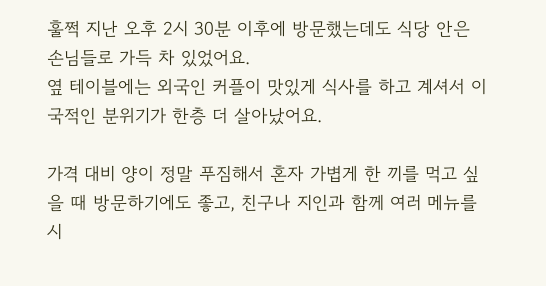훌쩍 지난 오후 2시 30분 이후에 방문했는데도 식당 안은 손님들로 가득 차 있었어요.
옆 테이블에는 외국인 커플이 맛있게 식사를 하고 계셔서 이국적인 분위기가 한층 더 살아났어요.

가격 대비 양이 정말 푸짐해서 혼자 가볍게 한 끼를 먹고 싶을 때 방문하기에도 좋고, 친구나 지인과 함께 여러 메뉴를 시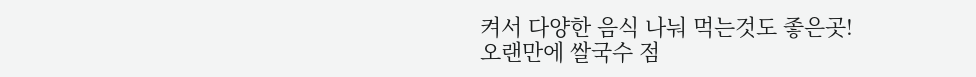켜서 다양한 음식 나눠 먹는것도 좋은곳!
오랜만에 쌀국수 점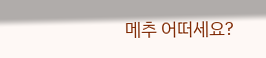메추 어떠세요?